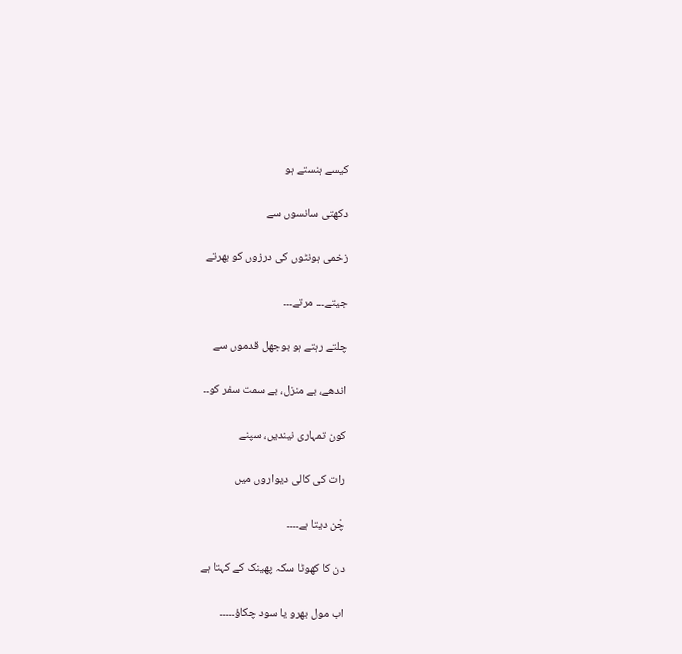کیسے ہنستے ہو

دکھتی سانسوں سے

زخمی ہونٹوں کی درزوں کو بھرتے

جیتے۔۔۔ مرتے۔۔۔

چلتے رہتے ہو بوجھل قدموں سے

اندھے، بے منزل، بے سمت سفر کو۔۔

کون تمہاری نیندیں، سپنے

رات کی کالی دیواروں میں

چْن دیتا ہے۔۔۔۔

دن کا کھوٹا سکہ پھینک کے کہتا ہے

اب مول بھرو یا سود چکاؤ۔۔۔۔۔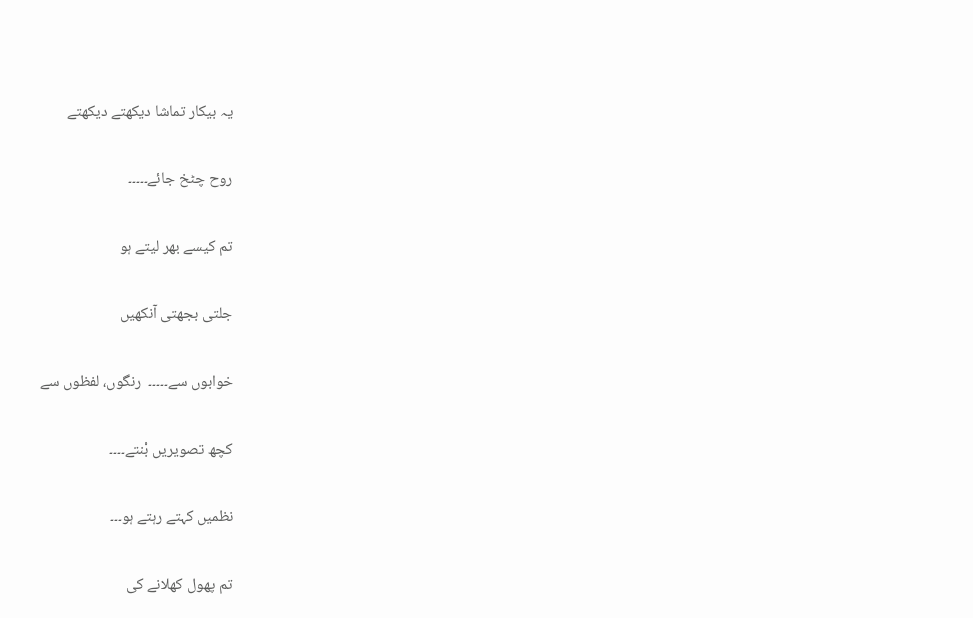یہ بیکار تماشا دیکھتے دیکھتے

روح چٹخ جائے۔۔۔۔۔

تم کیسے بھر لیتے ہو

جلتی بجھتی آنکھیں

خوابوں سے۔۔۔۔۔  رنگوں، لفظوں سے

کچھ تصویریں بْنتے۔۔۔۔

نظمیں کہتے رہتے ہو۔۔۔

تم پھول کھلانے کی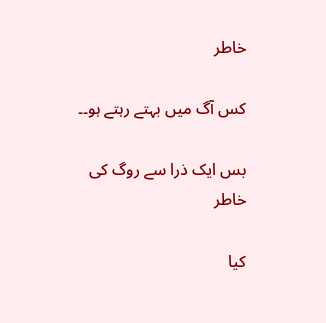خاطر

کس آگ میں بہتے رہتے ہو۔۔

بس ایک ذرا سے روگ کی خاطر

کیا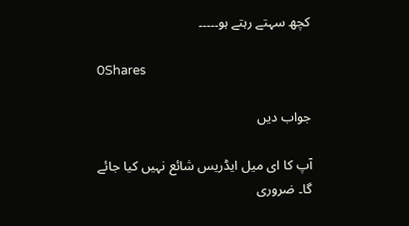کچھ سہتے رہتے ہو۔۔۔۔۔

0Shares

جواب دیں

آپ کا ای میل ایڈریس شائع نہیں کیا جائے گا۔ ضروری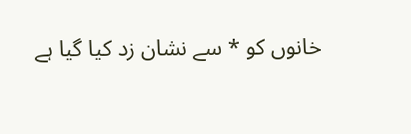خانوں کو * سے نشان زد کیا گیا ہے